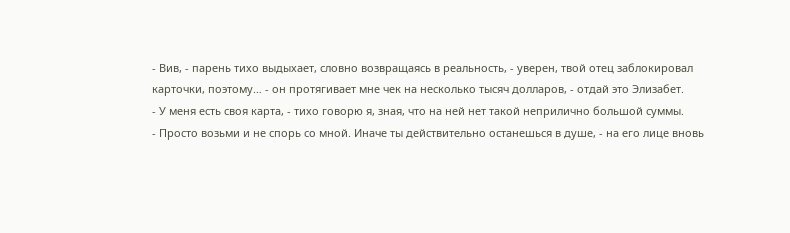- Вив, - парень тихо выдыхает, словно возвращаясь в реальность, - уверен, твой отец заблокировал карточки, поэтому… - он протягивает мне чек на несколько тысяч долларов, - отдай это Элизабет.
- У меня есть своя карта, - тихо говорю я, зная, что на ней нет такой неприлично большой суммы.
- Просто возьми и не спорь со мной. Иначе ты действительно останешься в душе, - на его лице вновь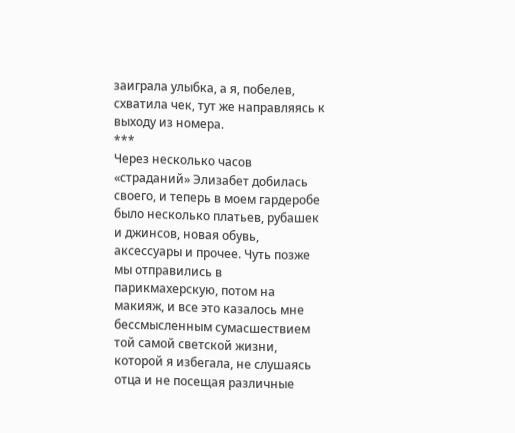заиграла улыбка, а я, побелев, схватила чек, тут же направляясь к выходу из номера.
***
Через несколько часов «страданий» Элизабет добилась своего, и теперь в моем гардеробе было несколько платьев, рубашек и джинсов, новая обувь, аксессуары и прочее. Чуть позже мы отправились в парикмахерскую, потом на макияж, и все это казалось мне бессмысленным сумасшествием той самой светской жизни, которой я избегала, не слушаясь отца и не посещая различные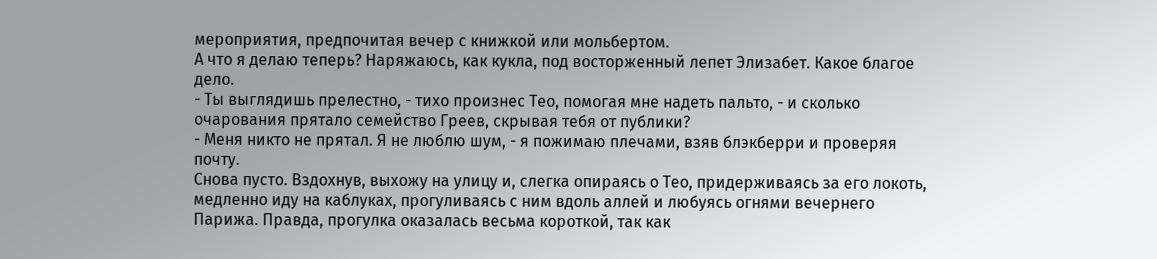мероприятия, предпочитая вечер с книжкой или мольбертом.
А что я делаю теперь? Наряжаюсь, как кукла, под восторженный лепет Элизабет. Какое благое дело.
- Ты выглядишь прелестно, - тихо произнес Тео, помогая мне надеть пальто, - и сколько очарования прятало семейство Греев, скрывая тебя от публики?
- Меня никто не прятал. Я не люблю шум, - я пожимаю плечами, взяв блэкберри и проверяя почту.
Снова пусто. Вздохнув, выхожу на улицу и, слегка опираясь о Тео, придерживаясь за его локоть, медленно иду на каблуках, прогуливаясь с ним вдоль аллей и любуясь огнями вечернего Парижа. Правда, прогулка оказалась весьма короткой, так как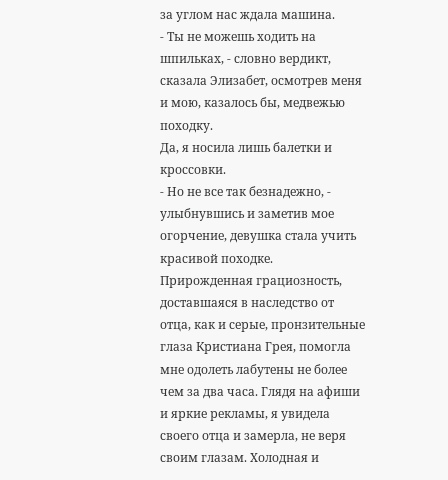за углом нас ждала машина.
- Ты не можешь ходить на шпильках, - словно вердикт, сказала Элизабет, осмотрев меня и мою, казалось бы, медвежью походку.
Да, я носила лишь балетки и кроссовки.
- Но не все так безнадежно, - улыбнувшись и заметив мое огорчение, девушка стала учить красивой походке.
Прирожденная грациозность, доставшаяся в наследство от отца, как и серые, пронзительные глаза Кристиана Грея, помогла мне одолеть лабутены не более чем за два часа. Глядя на афиши и яркие рекламы, я увидела своего отца и замерла, не веря своим глазам. Холодная и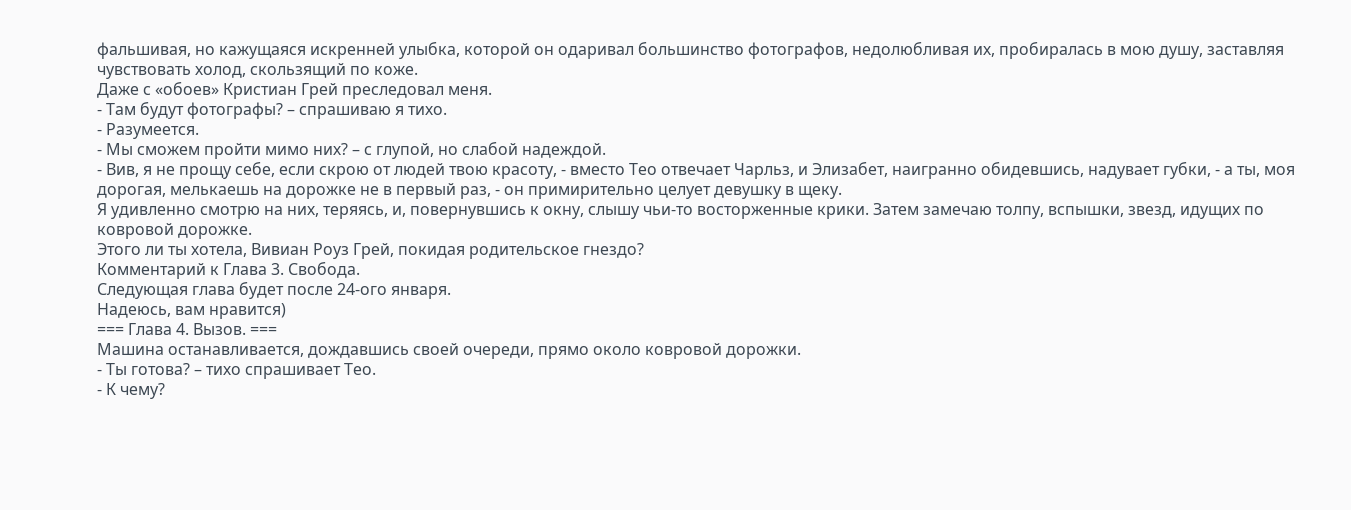фальшивая, но кажущаяся искренней улыбка, которой он одаривал большинство фотографов, недолюбливая их, пробиралась в мою душу, заставляя чувствовать холод, скользящий по коже.
Даже с «обоев» Кристиан Грей преследовал меня.
- Там будут фотографы? – спрашиваю я тихо.
- Разумеется.
- Мы сможем пройти мимо них? – с глупой, но слабой надеждой.
- Вив, я не прощу себе, если скрою от людей твою красоту, - вместо Тео отвечает Чарльз, и Элизабет, наигранно обидевшись, надувает губки, - а ты, моя дорогая, мелькаешь на дорожке не в первый раз, - он примирительно целует девушку в щеку.
Я удивленно смотрю на них, теряясь, и, повернувшись к окну, слышу чьи-то восторженные крики. Затем замечаю толпу, вспышки, звезд, идущих по ковровой дорожке.
Этого ли ты хотела, Вивиан Роуз Грей, покидая родительское гнездо?
Комментарий к Глава 3. Свобода.
Следующая глава будет после 24-ого января.
Надеюсь, вам нравится)
=== Глава 4. Вызов. ===
Машина останавливается, дождавшись своей очереди, прямо около ковровой дорожки.
- Ты готова? – тихо спрашивает Тео.
- К чему?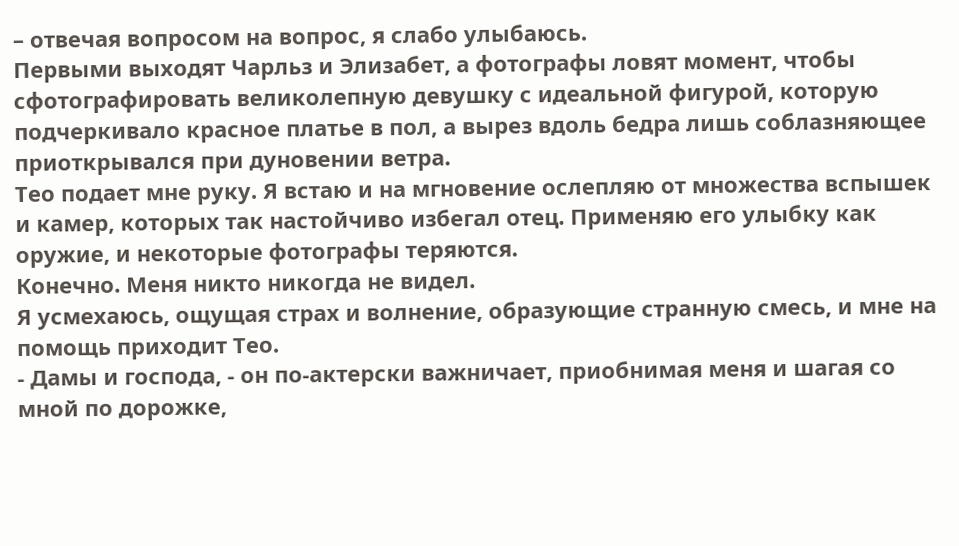– отвечая вопросом на вопрос, я слабо улыбаюсь.
Первыми выходят Чарльз и Элизабет, а фотографы ловят момент, чтобы сфотографировать великолепную девушку с идеальной фигурой, которую подчеркивало красное платье в пол, а вырез вдоль бедра лишь соблазняющее приоткрывался при дуновении ветра.
Тео подает мне руку. Я встаю и на мгновение ослепляю от множества вспышек и камер, которых так настойчиво избегал отец. Применяю его улыбку как оружие, и некоторые фотографы теряются.
Конечно. Меня никто никогда не видел.
Я усмехаюсь, ощущая страх и волнение, образующие странную смесь, и мне на помощь приходит Тео.
- Дамы и господа, - он по-актерски важничает, приобнимая меня и шагая со мной по дорожке,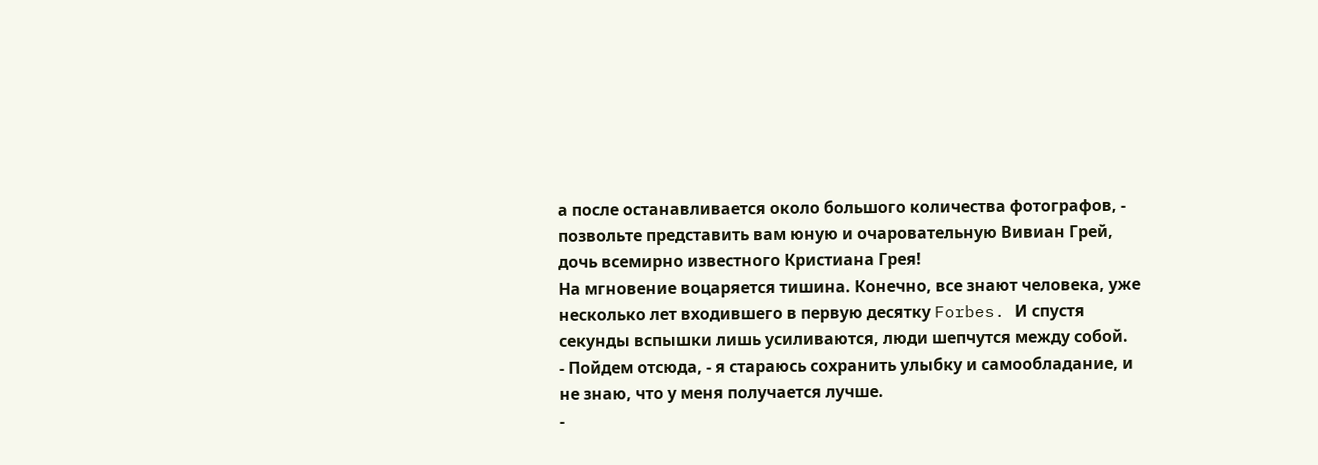а после останавливается около большого количества фотографов, - позвольте представить вам юную и очаровательную Вивиан Грей, дочь всемирно известного Кристиана Грея!
На мгновение воцаряется тишина. Конечно, все знают человека, уже несколько лет входившего в первую десятку Forbes. И спустя секунды вспышки лишь усиливаются, люди шепчутся между собой.
- Пойдем отсюда, - я стараюсь сохранить улыбку и самообладание, и не знаю, что у меня получается лучше.
-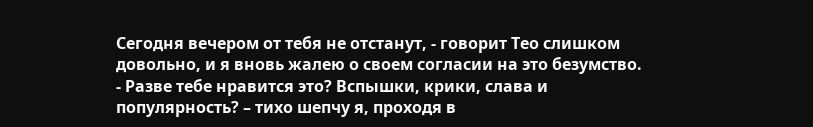Сегодня вечером от тебя не отстанут, - говорит Тео слишком довольно, и я вновь жалею о своем согласии на это безумство.
- Разве тебе нравится это? Вспышки, крики, слава и популярность? – тихо шепчу я, проходя в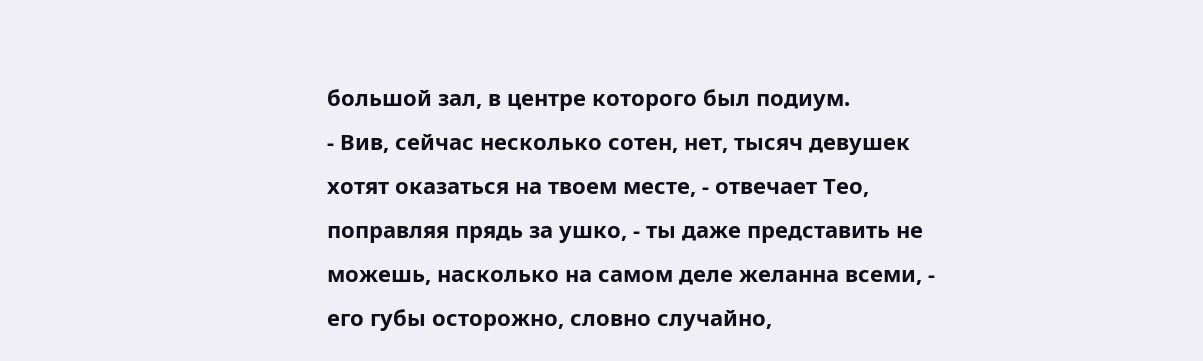большой зал, в центре которого был подиум.
- Вив, сейчас несколько сотен, нет, тысяч девушек хотят оказаться на твоем месте, - отвечает Тео, поправляя прядь за ушко, - ты даже представить не можешь, насколько на самом деле желанна всеми, - его губы осторожно, словно случайно,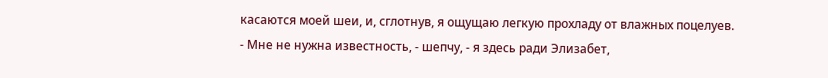касаются моей шеи, и, сглотнув, я ощущаю легкую прохладу от влажных поцелуев.
- Мне не нужна известность, - шепчу, - я здесь ради Элизабет,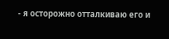- я осторожно отталкиваю его и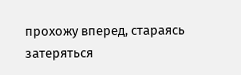прохожу вперед, стараясь затеряться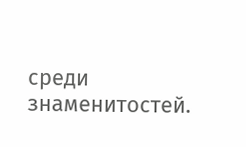среди знаменитостей.